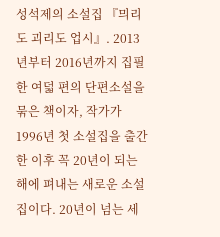성석제의 소설집 『믜리도 괴리도 업시』. 2013년부터 2016년까지 집필한 여덟 편의 단편소설을 묶은 책이자, 작가가 1996년 첫 소설집을 출간한 이후 꼭 20년이 되는 해에 펴내는 새로운 소설집이다. 20년이 넘는 세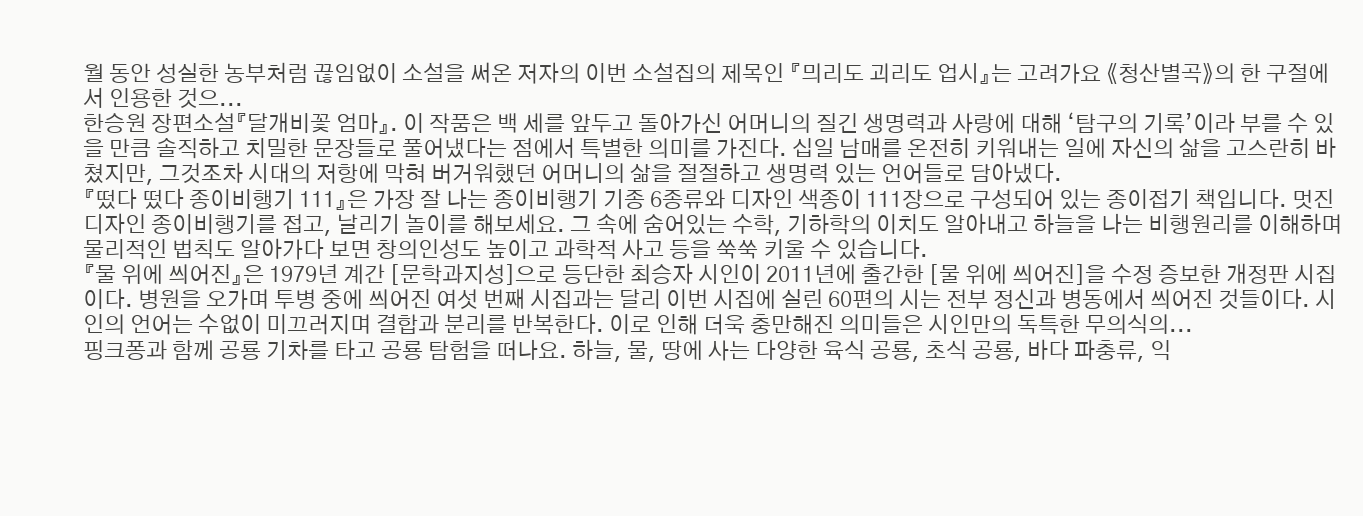월 동안 성실한 농부처럼 끊임없이 소설을 써온 저자의 이번 소설집의 제목인 『믜리도 괴리도 업시』는 고려가요 《청산별곡》의 한 구절에서 인용한 것으...
한승원 장편소설『달개비꽃 엄마』. 이 작품은 백 세를 앞두고 돌아가신 어머니의 질긴 생명력과 사랑에 대해 ‘탐구의 기록’이라 부를 수 있을 만큼 솔직하고 치밀한 문장들로 풀어냈다는 점에서 특별한 의미를 가진다. 십일 남매를 온전히 키워내는 일에 자신의 삶을 고스란히 바쳤지만, 그것조차 시대의 저항에 막혀 버거워했던 어머니의 삶을 절절하고 생명력 있는 언어들로 담아냈다.
『떴다 떴다 종이비행기 111』은 가장 잘 나는 종이비행기 기종 6종류와 디자인 색종이 111장으로 구성되어 있는 종이접기 책입니다. 멋진 디자인 종이비행기를 접고, 날리기 놀이를 해보세요. 그 속에 숨어있는 수학, 기하학의 이치도 알아내고 하늘을 나는 비행원리를 이해하며 물리적인 법칙도 알아가다 보면 창의인성도 높이고 과학적 사고 등을 쑥쑥 키울 수 있습니다.
『물 위에 씌어진』은 1979년 계간 [문학과지성]으로 등단한 최승자 시인이 2011년에 출간한 [물 위에 씌어진]을 수정 증보한 개정판 시집이다. 병원을 오가며 투병 중에 씌어진 여섯 번째 시집과는 달리 이번 시집에 실린 60편의 시는 전부 정신과 병동에서 씌어진 것들이다. 시인의 언어는 수없이 미끄러지며 결합과 분리를 반복한다. 이로 인해 더욱 충만해진 의미들은 시인만의 독특한 무의식의...
핑크퐁과 함께 공룡 기차를 타고 공룡 탐험을 떠나요. 하늘, 물, 땅에 사는 다양한 육식 공룡, 초식 공룡, 바다 파충류, 익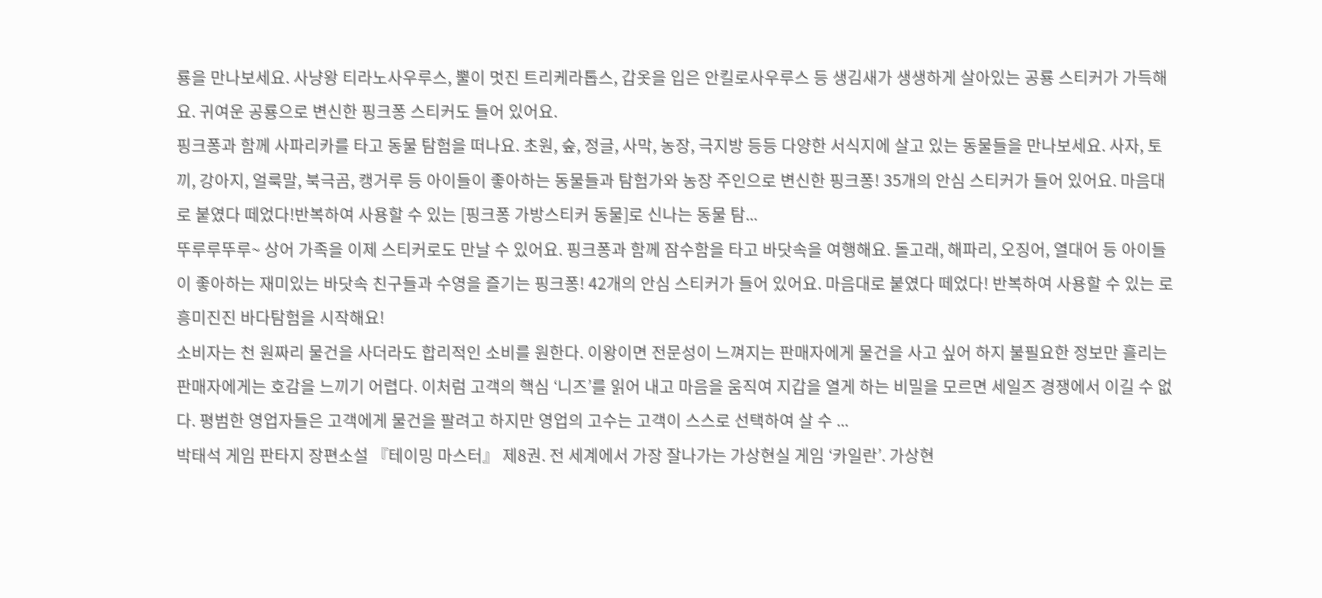룡을 만나보세요. 사냥왕 티라노사우루스, 뿔이 멋진 트리케라톱스, 갑옷을 입은 안킬로사우루스 등 생김새가 생생하게 살아있는 공룡 스티커가 가득해요. 귀여운 공룡으로 변신한 핑크퐁 스티커도 들어 있어요.
핑크퐁과 함께 사파리카를 타고 동물 탐험을 떠나요. 초원, 숲, 정글, 사막, 농장, 극지방 등등 다양한 서식지에 살고 있는 동물들을 만나보세요. 사자, 토끼, 강아지, 얼룩말, 북극곰, 캥거루 등 아이들이 좋아하는 동물들과 탐험가와 농장 주인으로 변신한 핑크퐁! 35개의 안심 스티커가 들어 있어요. 마음대로 붙였다 떼었다!반복하여 사용할 수 있는 [핑크퐁 가방스티커 동물]로 신나는 동물 탐...
뚜루루뚜루~ 상어 가족을 이제 스티커로도 만날 수 있어요. 핑크퐁과 함께 잠수함을 타고 바닷속을 여행해요. 돌고래, 해파리, 오징어, 열대어 등 아이들이 좋아하는 재미있는 바닷속 친구들과 수영을 즐기는 핑크퐁! 42개의 안심 스티커가 들어 있어요. 마음대로 붙였다 떼었다! 반복하여 사용할 수 있는 로 흥미진진 바다탐험을 시작해요!
소비자는 천 원짜리 물건을 사더라도 합리적인 소비를 원한다. 이왕이면 전문성이 느껴지는 판매자에게 물건을 사고 싶어 하지 불필요한 정보만 흘리는 판매자에게는 호감을 느끼기 어렵다. 이처럼 고객의 핵심 ‘니즈’를 읽어 내고 마음을 움직여 지갑을 열게 하는 비밀을 모르면 세일즈 경쟁에서 이길 수 없다. 평범한 영업자들은 고객에게 물건을 팔려고 하지만 영업의 고수는 고객이 스스로 선택하여 살 수 ...
박태석 게임 판타지 장편소설 『테이밍 마스터』 제8권. 전 세계에서 가장 잘나가는 가상현실 게임 ‘카일란’. 가상현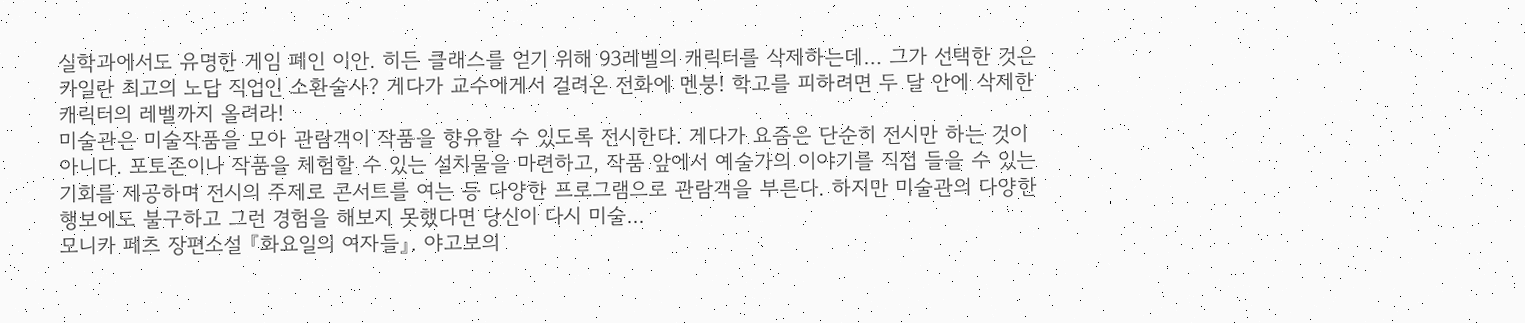실학과에서도 유명한 게임 폐인 이안. 히든 클래스를 얻기 위해 93레벨의 캐릭터를 삭제하는데… 그가 선택한 것은 카일란 최고의 노답 직업인 소환술사? 게다가 교수에게서 걸려온 전화에 멘붕! 학고를 피하려면 두 달 안에 삭제한 캐릭터의 레벨까지 올려라!
미술관은 미술작품을 모아 관람객이 작품을 향유할 수 있도록 전시한다. 게다가 요즘은 단순히 전시만 하는 것이 아니다. 포토존이나 작품을 체험할 수 있는 설치물을 마련하고, 작품 앞에서 예술가의 이야기를 직접 들을 수 있는 기회를 제공하며 전시의 주제로 콘서트를 여는 등 다양한 프로그램으로 관람객을 부른다. 하지만 미술관의 다양한 행보에도 불구하고 그런 경험을 해보지 못했다면 당신이 다시 미술...
모니카 페츠 장편소설 『화요일의 여자들』. 야고보의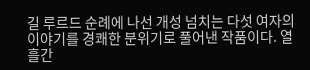길 루르드 순례에 나선 개성 넘치는 다섯 여자의 이야기를 경쾌한 분위기로 풀어낸 작품이다. 열흘간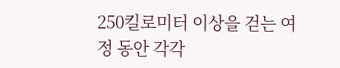250킬로미터 이상을 걷는 여정 동안 각각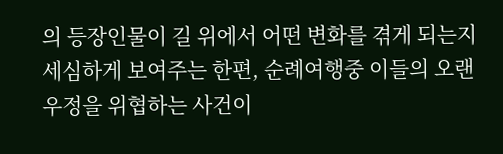의 등장인물이 길 위에서 어떤 변화를 겪게 되는지 세심하게 보여주는 한편, 순례여행중 이들의 오랜 우정을 위협하는 사건이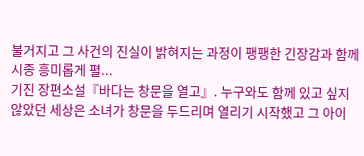불거지고 그 사건의 진실이 밝혀지는 과정이 팽팽한 긴장감과 함께 시종 흥미롭게 펼...
기진 장편소설『바다는 창문을 열고』. 누구와도 함께 있고 싶지 않았던 세상은 소녀가 창문을 두드리며 열리기 시작했고 그 아이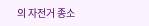의 자전거 종소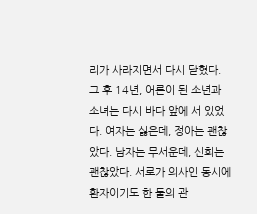리가 사라지면서 다시 닫혔다. 그 후 14년, 어른이 된 소년과 소녀는 다시 바다 앞에 서 있었다. 여자는 싫은데, 정아는 괜찮았다. 남자는 무서운데, 신희는 괜찮았다. 서로가 의사인 동시에 환자이기도 한 둘의 관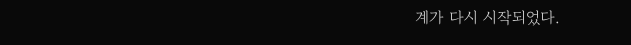계가 다시 시작되었다.